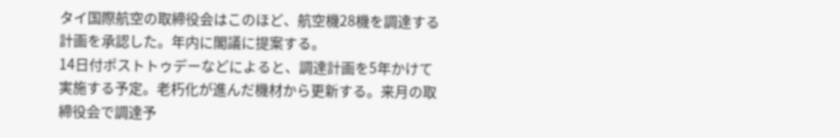タイ国際航空の取締役会はこのほど、航空機28機を調達する計画を承認した。年内に閣議に提案する。
14日付ポストトゥデーなどによると、調達計画を5年かけて実施する予定。老朽化が進んだ機材から更新する。来月の取締役会で調達予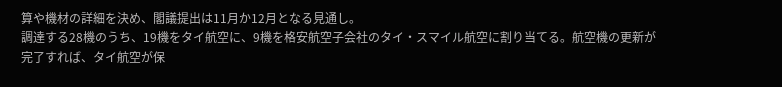算や機材の詳細を決め、閣議提出は11月か12月となる見通し。
調達する28機のうち、19機をタイ航空に、9機を格安航空子会社のタイ・スマイル航空に割り当てる。航空機の更新が完了すれば、タイ航空が保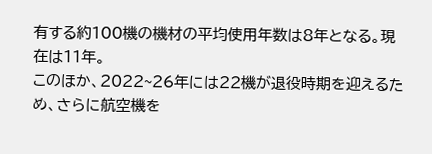有する約100機の機材の平均使用年数は8年となる。現在は11年。
このほか、2022~26年には22機が退役時期を迎えるため、さらに航空機を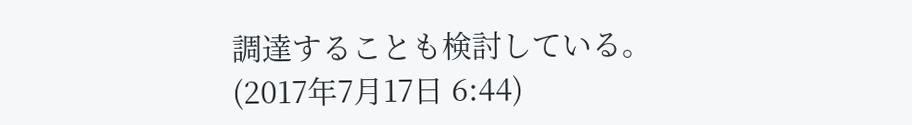調達することも検討している。
(2017年7月17日 6:44)